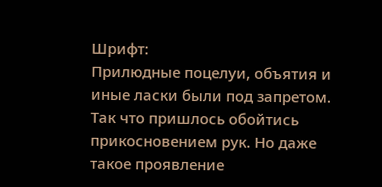Шрифт:
Прилюдные поцелуи, объятия и иные ласки были под запретом. Так что пришлось обойтись прикосновением рук. Но даже такое проявление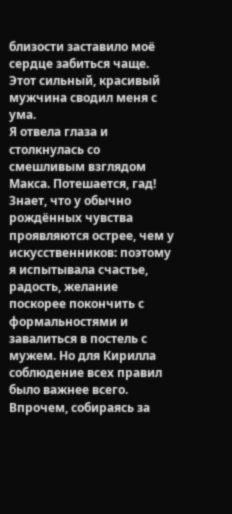близости заставило моё сердце забиться чаще. Этот сильный, красивый мужчина сводил меня с ума.
Я отвела глаза и столкнулась со смешливым взглядом Макса. Потешается, гад! Знает, что у обычно рождённых чувства проявляются острее, чем у искусственников: поэтому я испытывала счастье, радость, желание поскорее покончить с формальностями и завалиться в постель с мужем. Но для Кирилла соблюдение всех правил было важнее всего. Впрочем, собираясь за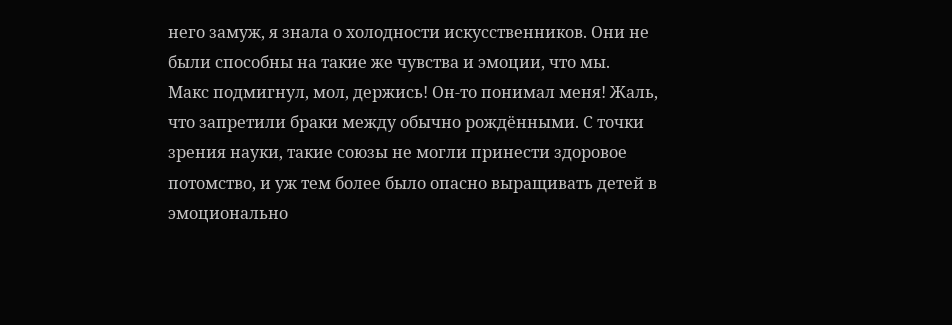него замуж, я знала о холодности искусственников. Они не были способны на такие же чувства и эмоции, что мы.
Макс подмигнул, мол, держись! Он-то понимал меня! Жаль, что запретили браки между обычно рождёнными. С точки зрения науки, такие союзы не могли принести здоровое потомство, и уж тем более было опасно выращивать детей в эмоционально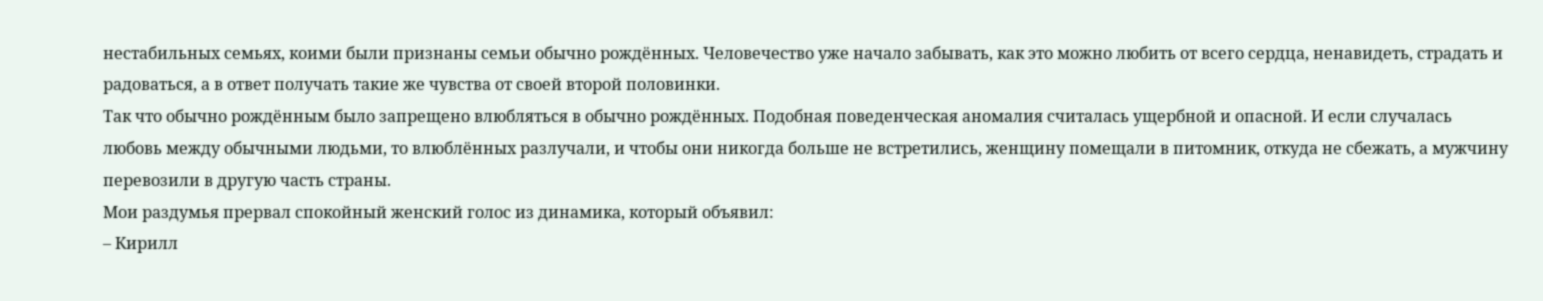нестабильных семьях, коими были признаны семьи обычно рождённых. Человечество уже начало забывать, как это можно любить от всего сердца, ненавидеть, страдать и радоваться, а в ответ получать такие же чувства от своей второй половинки.
Так что обычно рождённым было запрещено влюбляться в обычно рождённых. Подобная поведенческая аномалия считалась ущербной и опасной. И если случалась любовь между обычными людьми, то влюблённых разлучали, и чтобы они никогда больше не встретились, женщину помещали в питомник, откуда не сбежать, а мужчину перевозили в другую часть страны.
Мои раздумья прервал спокойный женский голос из динамика, который объявил:
– Кирилл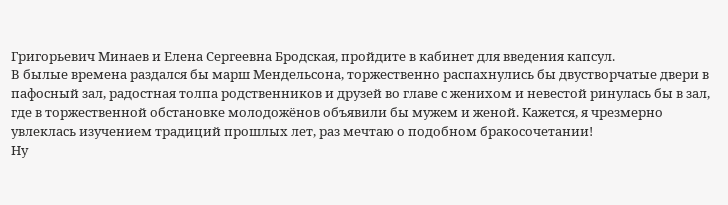Григорьевич Минаев и Елена Сергеевна Бродская, пройдите в кабинет для введения капсул.
В былые времена раздался бы марш Мендельсона, торжественно распахнулись бы двустворчатые двери в пафосный зал, радостная толпа родственников и друзей во главе с женихом и невестой ринулась бы в зал, где в торжественной обстановке молодожёнов объявили бы мужем и женой. Кажется, я чрезмерно увлеклась изучением традиций прошлых лет, раз мечтаю о подобном бракосочетании!
Ну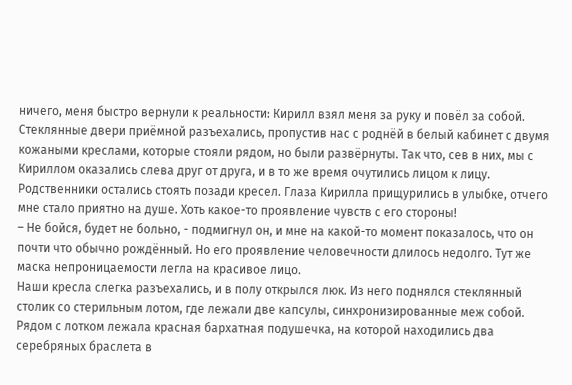ничего, меня быстро вернули к реальности: Кирилл взял меня за руку и повёл за собой. Стеклянные двери приёмной разъехались, пропустив нас с роднёй в белый кабинет с двумя кожаными креслами, которые стояли рядом, но были развёрнуты. Так что, сев в них, мы с Кириллом оказались слева друг от друга, и в то же время очутились лицом к лицу.
Родственники остались стоять позади кресел. Глаза Кирилла прищурились в улыбке, отчего мне стало приятно на душе. Хоть какое-то проявление чувств с его стороны!
– Не бойся, будет не больно, - подмигнул он, и мне на какой-то момент показалось, что он почти что обычно рождённый. Но его проявление человечности длилось недолго. Тут же маска непроницаемости легла на красивое лицо.
Наши кресла слегка разъехались, и в полу открылся люк. Из него поднялся стеклянный столик со стерильным лотом, где лежали две капсулы, синхронизированные меж собой. Рядом с лотком лежала красная бархатная подушечка, на которой находились два серебряных браслета в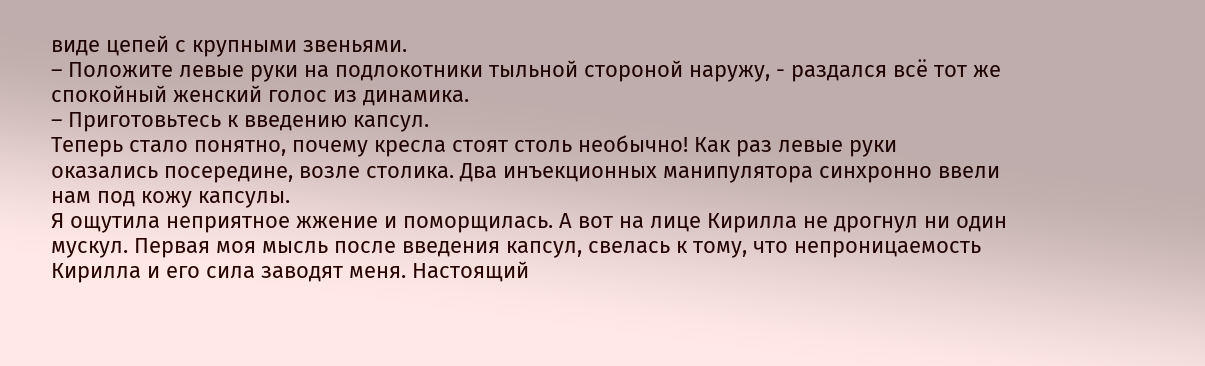виде цепей с крупными звеньями.
– Положите левые руки на подлокотники тыльной стороной наружу, - раздался всё тот же спокойный женский голос из динамика.
– Приготовьтесь к введению капсул.
Теперь стало понятно, почему кресла стоят столь необычно! Как раз левые руки оказались посередине, возле столика. Два инъекционных манипулятора синхронно ввели нам под кожу капсулы.
Я ощутила неприятное жжение и поморщилась. А вот на лице Кирилла не дрогнул ни один мускул. Первая моя мысль после введения капсул, свелась к тому, что непроницаемость Кирилла и его сила заводят меня. Настоящий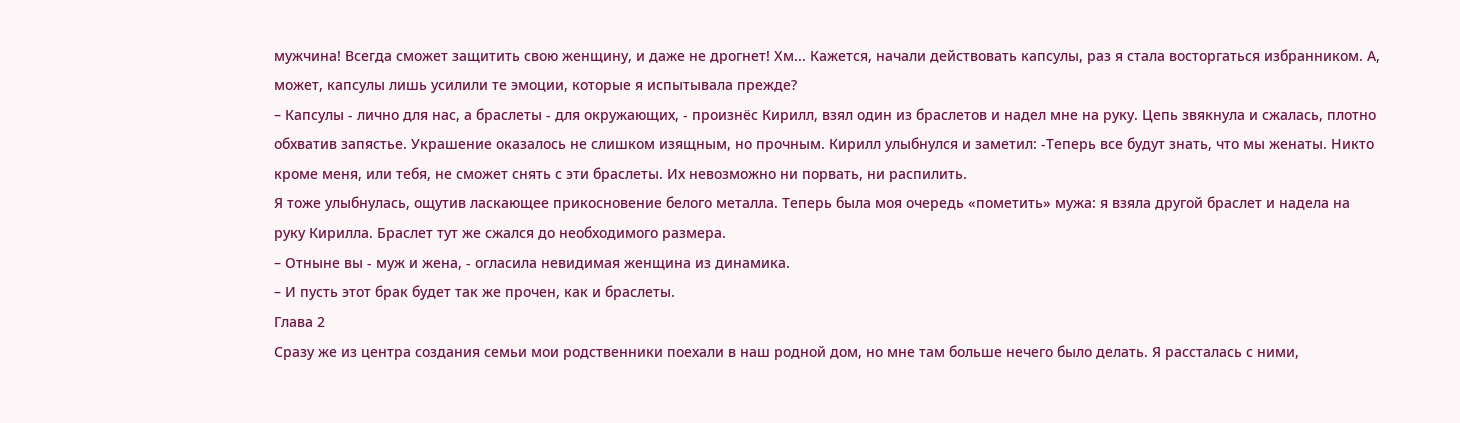мужчина! Всегда сможет защитить свою женщину, и даже не дрогнет! Хм... Кажется, начали действовать капсулы, раз я стала восторгаться избранником. А, может, капсулы лишь усилили те эмоции, которые я испытывала прежде?
– Капсулы - лично для нас, а браслеты - для окружающих, - произнёс Кирилл, взял один из браслетов и надел мне на руку. Цепь звякнула и сжалась, плотно обхватив запястье. Украшение оказалось не слишком изящным, но прочным. Кирилл улыбнулся и заметил: -Теперь все будут знать, что мы женаты. Никто кроме меня, или тебя, не сможет снять с эти браслеты. Их невозможно ни порвать, ни распилить.
Я тоже улыбнулась, ощутив ласкающее прикосновение белого металла. Теперь была моя очередь «пометить» мужа: я взяла другой браслет и надела на руку Кирилла. Браслет тут же сжался до необходимого размера.
– Отныне вы - муж и жена, - огласила невидимая женщина из динамика.
– И пусть этот брак будет так же прочен, как и браслеты.
Глава 2
Сразу же из центра создания семьи мои родственники поехали в наш родной дом, но мне там больше нечего было делать. Я рассталась с ними,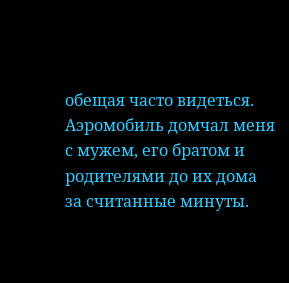обещая часто видеться. Аэромобиль домчал меня с мужем, его братом и родителями до их дома за считанные минуты.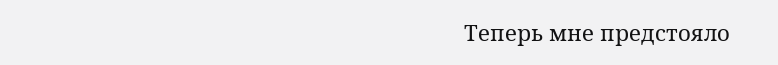Теперь мне предстояло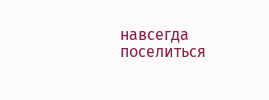навсегда поселиться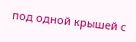под одной крышей с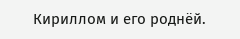Кириллом и его роднёй.